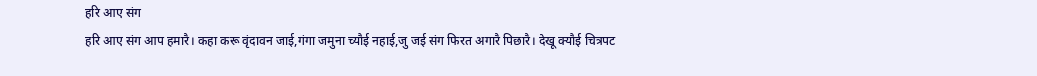हरि आए संग
हरि आए संग आप हमारै। कहा करू वृंदावन जाई,गंगा जमुना च्यौई नहाई,जु जई संग फिरत अगारै पिछारै। देखू क्यौई चित्रपट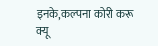इनके,कल्पना कोरी करू क्यू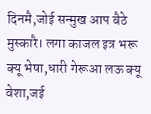दिनमै,जोई सन्मुख आप बैठे मुस्कारै। लगा काजल इत्र भरू क्यू भेषा,धारी गेरूआ लऊ क्यू वेशा,जई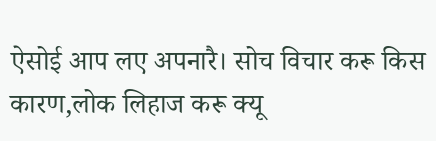ऐसोई आप लए अपनारै। सोच विचार करू किस कारण,लोक लिहाज करू क्यू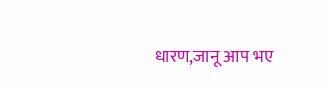धारण,जानू आप भए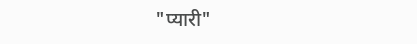"प्यारी"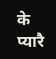के प्यारै